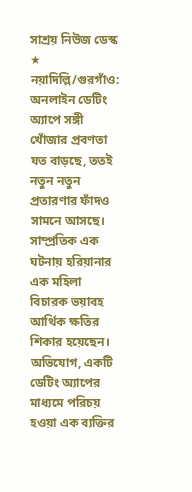সাশ্রয় নিউজ ডেস্ক ★ নয়াদিল্লি/গুরগাঁও: অনলাইন ডেটিং অ্যাপে সঙ্গী খোঁজার প্রবণতা যত বাড়ছে, ততই নতুন নতুন প্রতারণার ফাঁদও সামনে আসছে। সাম্প্রতিক এক ঘটনায় হরিয়ানার এক মহিলা বিচারক ভয়াবহ আর্থিক ক্ষতির শিকার হয়েছেন। অভিযোগ, একটি ডেটিং অ্যাপের মাধ্যমে পরিচয় হওয়া এক ব্যক্তির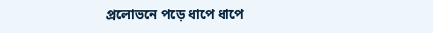প্রলোভনে পড়ে ধাপে ধাপে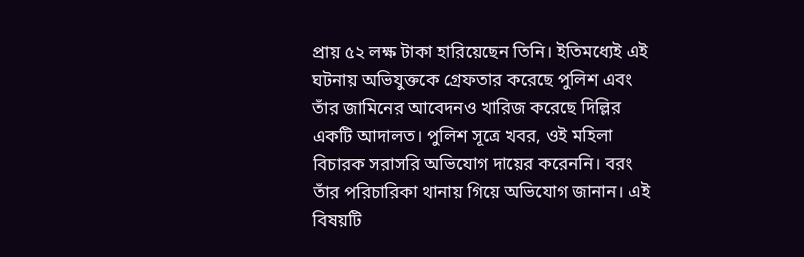প্রায় ৫২ লক্ষ টাকা হারিয়েছেন তিনি। ইতিমধ্যেই এই ঘটনায় অভিযুক্তকে গ্রেফতার করেছে পুলিশ এবং তাঁর জামিনের আবেদনও খারিজ করেছে দিল্লির একটি আদালত। পুলিশ সূত্রে খবর, ওই মহিলা বিচারক সরাসরি অভিযোগ দায়ের করেননি। বরং তাঁর পরিচারিকা থানায় গিয়ে অভিযোগ জানান। এই বিষয়টি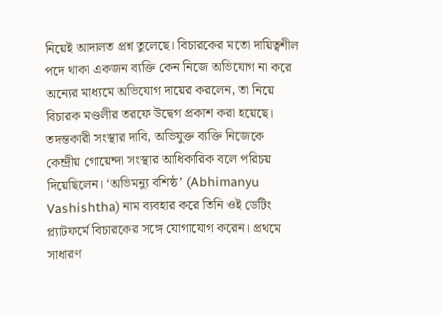নিয়েই আদালত প্রশ্ন তুলেছে। বিচারকের মতো দায়িত্বশীল পদে থাকা একজন ব্যক্তি কেন নিজে অভিযোগ না করে অন্যের মাধ্যমে অভিযোগ দায়ের করলেন, তা নিয়ে বিচারক মণ্ডলীর তরফে উদ্বেগ প্রকাশ করা হয়েছে।
তদন্তকারী সংস্থার দাবি, অভিযুক্ত ব্যক্তি নিজেকে কেন্দ্রীয় গোয়েন্দা সংস্থার আধিকারিক বলে পরিচয় দিয়েছিলেন। ‘অভিমন্যু বশিষ্ঠ’ (Abhimanyu Vashishtha) নাম ব্যবহার করে তিনি ওই ডেটিং প্ল্যাটফর্মে বিচারকের সঙ্গে যোগাযোগ করেন। প্রথমে সাধারণ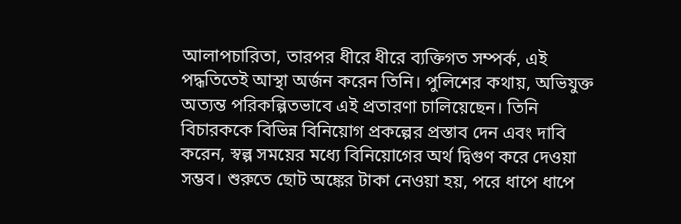আলাপচারিতা, তারপর ধীরে ধীরে ব্যক্তিগত সম্পর্ক, এই পদ্ধতিতেই আস্থা অর্জন করেন তিনি। পুলিশের কথায়, অভিযুক্ত অত্যন্ত পরিকল্পিতভাবে এই প্রতারণা চালিয়েছেন। তিনি বিচারককে বিভিন্ন বিনিয়োগ প্রকল্পের প্রস্তাব দেন এবং দাবি করেন, স্বল্প সময়ের মধ্যে বিনিয়োগের অর্থ দ্বিগুণ করে দেওয়া সম্ভব। শুরুতে ছোট অঙ্কের টাকা নেওয়া হয়, পরে ধাপে ধাপে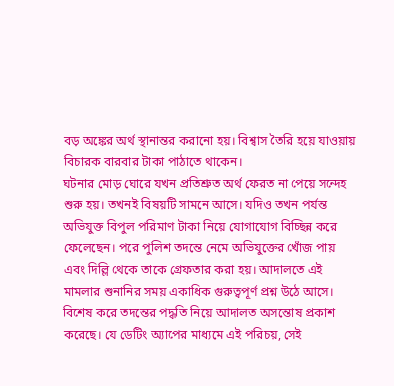বড় অঙ্কের অর্থ স্থানান্তর করানো হয়। বিশ্বাস তৈরি হয়ে যাওয়ায় বিচারক বারবার টাকা পাঠাতে থাকেন।
ঘটনার মোড় ঘোরে যখন প্রতিশ্রুত অর্থ ফেরত না পেয়ে সন্দেহ শুরু হয়। তখনই বিষয়টি সামনে আসে। যদিও তখন পর্যন্ত অভিযুক্ত বিপুল পরিমাণ টাকা নিয়ে যোগাযোগ বিচ্ছিন্ন করে ফেলেছেন। পরে পুলিশ তদন্তে নেমে অভিযুক্তের খোঁজ পায় এবং দিল্লি থেকে তাকে গ্রেফতার করা হয়। আদালতে এই মামলার শুনানির সময় একাধিক গুরুত্বপূর্ণ প্রশ্ন উঠে আসে। বিশেষ করে তদন্তের পদ্ধতি নিয়ে আদালত অসন্তোষ প্রকাশ করেছে। যে ডেটিং অ্যাপের মাধ্যমে এই পরিচয়, সেই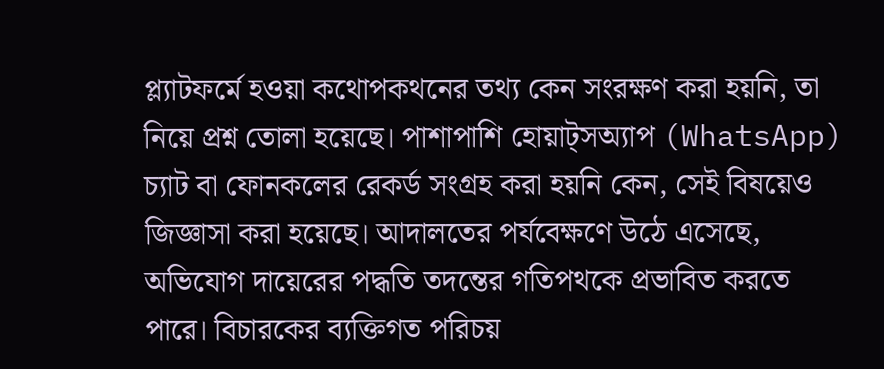প্ল্যাটফর্মে হওয়া কথোপকথনের তথ্য কেন সংরক্ষণ করা হয়নি, তা নিয়ে প্রশ্ন তোলা হয়েছে। পাশাপাশি হোয়াট্সঅ্যাপ (WhatsApp) চ্যাট বা ফোনকলের রেকর্ড সংগ্রহ করা হয়নি কেন, সেই বিষয়েও জিজ্ঞাসা করা হয়েছে। আদালতের পর্যবেক্ষণে উঠে এসেছে, অভিযোগ দায়েরের পদ্ধতি তদন্তের গতিপথকে প্রভাবিত করতে পারে। বিচারকের ব্যক্তিগত পরিচয়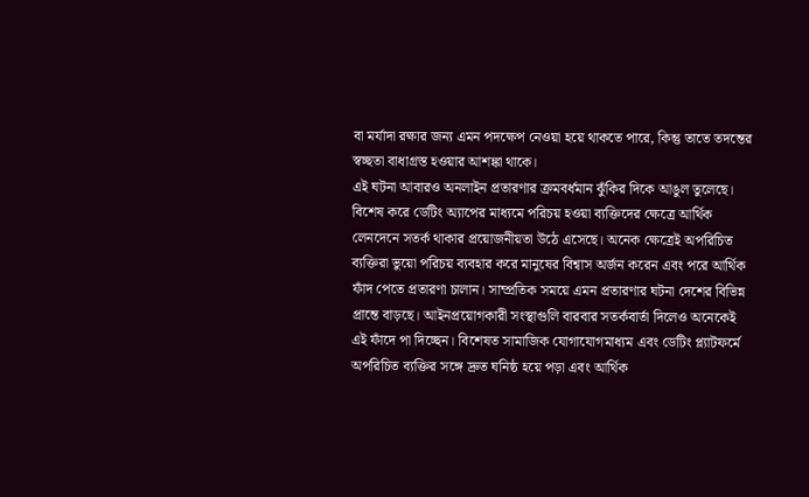বা মর্যাদা রক্ষার জন্য এমন পদক্ষেপ নেওয়া হয়ে থাকতে পারে, কিন্তু তাতে তদন্তের স্বচ্ছতা বাধাগ্রস্ত হওয়ার আশঙ্কা থাকে।
এই ঘটনা আবারও অনলাইন প্রতারণার ক্রমবর্ধমান ঝুঁকির দিকে আঙুল তুলেছে। বিশেষ করে ডেটিং অ্যাপের মাধ্যমে পরিচয় হওয়া ব্যক্তিদের ক্ষেত্রে আর্থিক লেনদেনে সতর্ক থাকার প্রয়োজনীয়তা উঠে এসেছে। অনেক ক্ষেত্রেই অপরিচিত ব্যক্তিরা ভুয়ো পরিচয় ব্যবহার করে মানুষের বিশ্বাস অর্জন করেন এবং পরে আর্থিক ফাঁদ পেতে প্রতারণা চালান। সাম্প্রতিক সময়ে এমন প্রতারণার ঘটনা দেশের বিভিন্ন প্রান্তে বাড়ছে। আইনপ্রয়োগকারী সংস্থাগুলি বারবার সতর্কবার্তা দিলেও অনেকেই এই ফাঁদে পা দিচ্ছেন। বিশেষত সামাজিক যোগাযোগমাধ্যম এবং ডেটিং প্ল্যাটফর্মে অপরিচিত ব্যক্তির সঙ্গে দ্রুত ঘনিষ্ঠ হয়ে পড়া এবং আর্থিক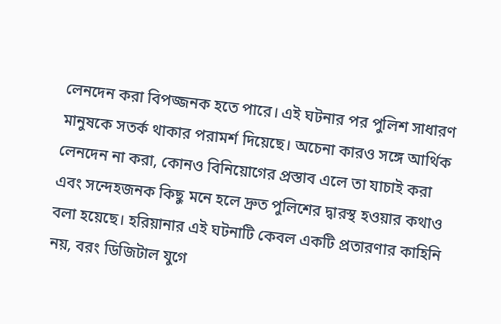লেনদেন করা বিপজ্জনক হতে পারে। এই ঘটনার পর পুলিশ সাধারণ মানুষকে সতর্ক থাকার পরামর্শ দিয়েছে। অচেনা কারও সঙ্গে আর্থিক লেনদেন না করা, কোনও বিনিয়োগের প্রস্তাব এলে তা যাচাই করা এবং সন্দেহজনক কিছু মনে হলে দ্রুত পুলিশের দ্বারস্থ হওয়ার কথাও বলা হয়েছে। হরিয়ানার এই ঘটনাটি কেবল একটি প্রতারণার কাহিনি নয়, বরং ডিজিটাল যুগে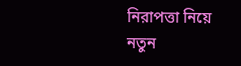নিরাপত্তা নিয়ে নতুন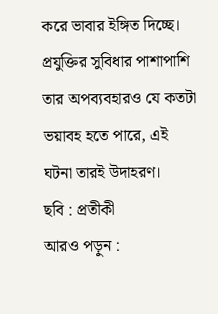করে ভাবার ইঙ্গিত দিচ্ছে। প্রযুক্তির সুবিধার পাশাপাশি তার অপব্যবহারও যে কতটা ভয়াবহ হতে পারে, এই ঘটনা তারই উদাহরণ।
ছবি : প্রতীকী
আরও পড়ুন :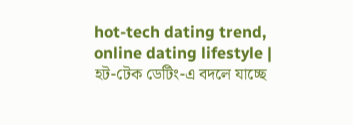hot-tech dating trend, online dating lifestyle | হট-টেক ডেটিং-এ বদলে যাচ্ছে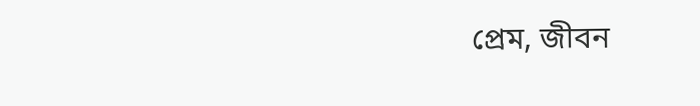প্রেম, জীবন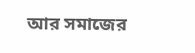আর সমাজের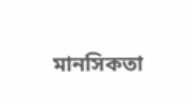মানসিকতা